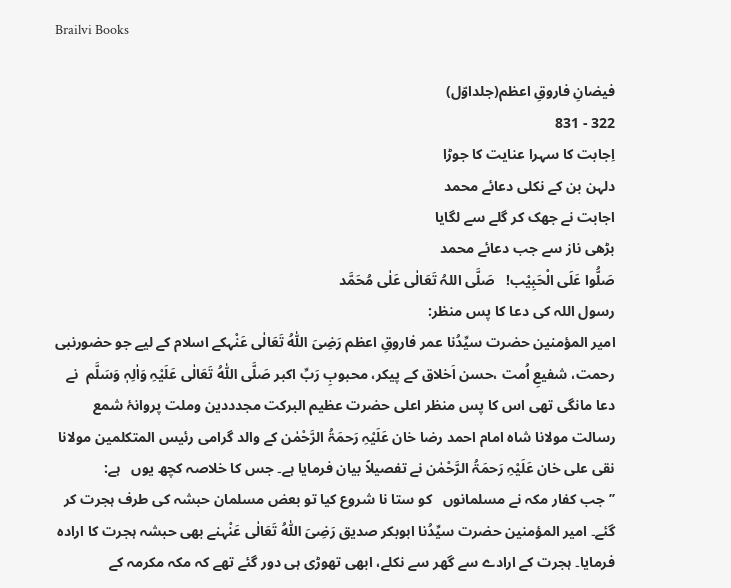Brailvi Books

فیضانِ فاروقِ اعظم(جلداوّل)
322 - 831
اِجابت کا سہرا عنایت کا جوڑا
دلہن بن کے نکلی دعائے محمد
اجابت نے جھک کر گلے سے لگایا
بڑھی ناز سے جب دعائے محمد
صَلُّوا عَلَی الْحَبِیْب!   صَلَّی اللہُ تَعَالٰی عَلٰی مُحَمَّد
رسول اللہ کی دعا کا پس منظر:
امیر المؤمنین حضرت سیِّدُنا عمر فاروقِ اعظم رَضِیَ اللّٰہُ تَعَالٰی عَنْہکے اسلام کے لیے جو حضورنبی رحمت، شفیعِ اُمت ،حسن اَخلاق کے پیکر، محبوبِ رَبِّ اکبر صَلَّی اللّٰہُ تَعَالٰی عَلَیْہِ وَاٰلِہٖ وَسَلَّم  نے دعا مانگی تھی اس کا پس منظر اعلی حضرت عظیم البرکت مجدددین وملت پروانۂ شمع رسالت مولانا شاہ امام احمد رضا خان عَلَیْہِ رَحمَۃُ الرَّحْمٰن کے والد گرامی رئیس المتکلمین مولانا نقی علی خان عَلَیْہِ رَحمَۃُ الرَّحْمٰن نے تفصیلاً بیان فرمایا ہے۔ جس کا خلاصہ کچھ یوں   ہے:
’’جب کفار مکہ نے مسلمانوں   کو ستا نا شروع کیا تو بعض مسلمان حبشہ کی طرف ہجرت کر گئے۔ امیر المؤمنین حضرت سیِّدُنا ابوبکر صدیق رَضِیَ اللّٰہُ تَعَالٰی عَنْہنے بھی حبشہ ہجرت کا ارادہ فرمایا۔ ہجرت کے ارادے سے گھر سے نکلے، ابھی تھوڑی ہی دور گئے تھے کہ مکہ مکرمہ کے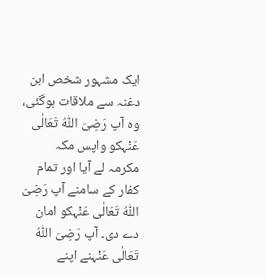ایک مشہور شخص ابن دغنہ سے ملاقات ہوگئی، وہ آپ رَضِیَ اللّٰہُ تَعَالٰی عَنْہکو واپس مکہ مکرمہ لے آیا اور تمام کفار کے سامنے آپ رَضِیَ اللّٰہُ تَعَالٰی عَنْہکو امان دے دی۔ آپ رَضِیَ اللّٰہُ تَعَالٰی عَنْہنے اپنے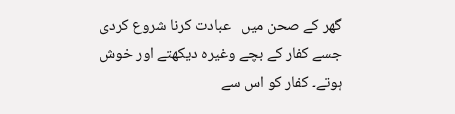گھر کے صحن میں   عبادت کرنا شروع کردی جسے کفار کے بچے وغیرہ دیکھتے اور خوش ہوتے۔ کفار کو اس سے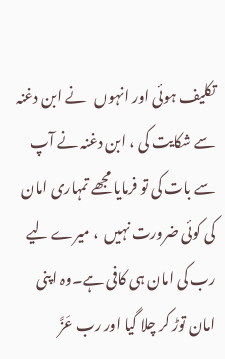تکلیف ہوئی اور انہوں   نے ابن دغنہ سے شکایت کی ، ابن دغنہ نے آپ سے بات کی تو فرمایا مجھے تمہاری امان کی کوئی ضرورت نہیں  ، میرے لیے رب کی امان ہی کافی ہے۔وہ اپنی امان توڑ کر چلا گیا اور رب عَزَّ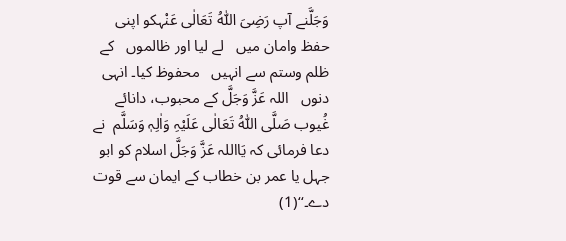وَجَلَّنے آپ رَضِیَ اللّٰہُ تَعَالٰی عَنْہکو اپنی حفظ وامان میں   لے لیا اور ظالموں   کے ظلم وستم سے انہیں   محفوظ کیا۔ انہی دنوں   اللہ عَزَّ وَجَلَّ کے محبوب، دانائے غُیوب صَلَّی اللّٰہُ تَعَالٰی عَلَیْہِ وَاٰلِہٖ وَسَلَّم  نے دعا فرمائی کہ یَااللہ عَزَّ وَجَلَّ اسلام کو ابو جہل یا عمر بن خطاب کے ایمان سے قوت دے۔‘‘(1)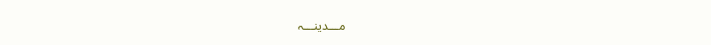مـــدینـــہ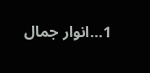1…انوار جمال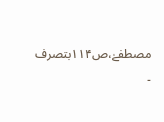مصطفےٰ،ص۱۱۴بتصرف ۔